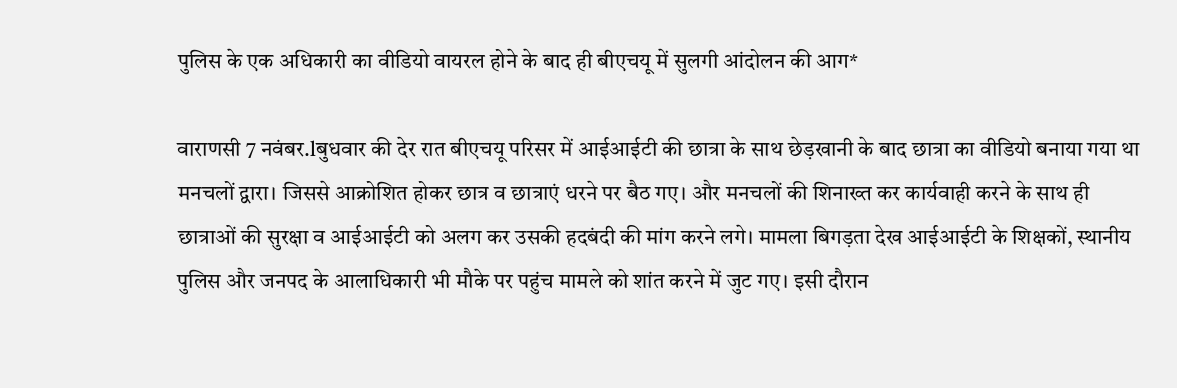पुलिस के एक अधिकारी का वीडियो वायरल होने के बाद ही बीएचयू में सुलगी आंदोलन की आग*

वाराणसी 7 नवंबर.lबुधवार की देर रात बीएचयू परिसर में आईआईटी की छात्रा के साथ छेड़खानी के बाद छात्रा का वीडियो बनाया गया था मनचलों द्वारा। जिससे आक्रोशित होकर छात्र व छात्राएं धरने पर बैठ गए। और मनचलों की शिनाख्त कर कार्यवाही करने के साथ ही छात्राओं की सुरक्षा व आईआईटी को अलग कर उसकी हदबंदी की मांग करने लगे। मामला बिगड़ता देख आईआईटी के शिक्षकों, स्थानीय पुलिस और जनपद के आलाधिकारी भी मौके पर पहुंच मामले को शांत करने में जुट गए। इसी दौरान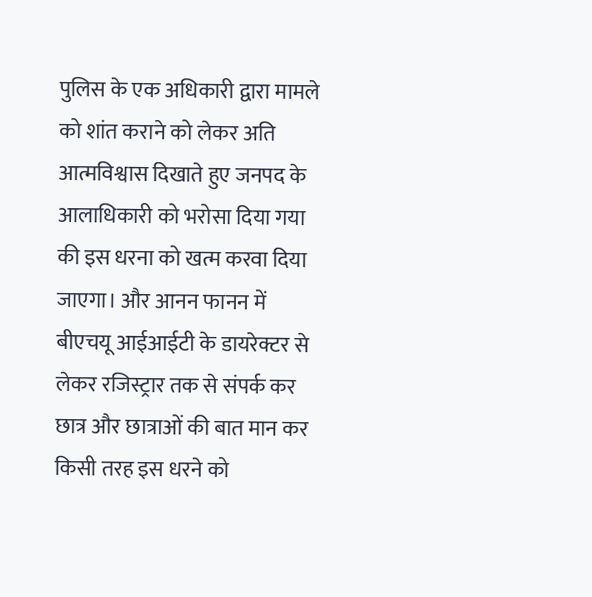पुलिस के एक अधिकारी द्वारा मामले को शांत कराने को लेकर अति आत्मविश्वास दिखाते हुए जनपद के आलाधिकारी को भरोसा दिया गया की इस धरना को खत्म करवा दिया जाएगा। और आनन फानन में बीएचयू आईआईटी के डायरेक्टर से लेकर रजिस्ट्रार तक से संपर्क कर छात्र और छात्राओं की बात मान कर किसी तरह इस धरने को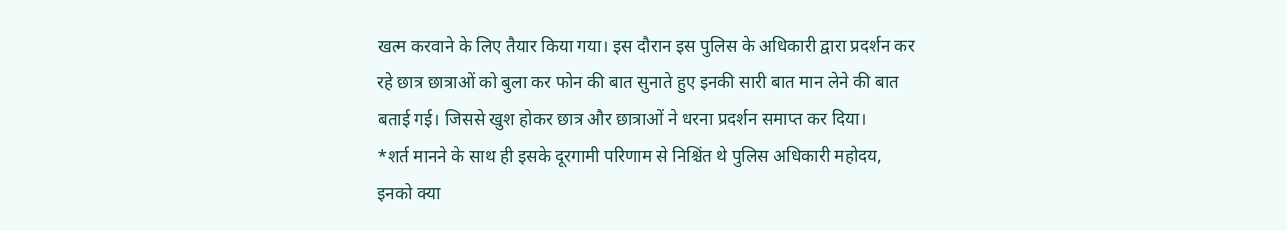खत्म करवाने के लिए तैयार किया गया। इस दौरान इस पुलिस के अधिकारी द्वारा प्रदर्शन कर रहे छात्र छात्राओं को बुला कर फोन की बात सुनाते हुए इनकी सारी बात मान लेने की बात बताई गई। जिससे खुश होकर छात्र और छात्राओं ने धरना प्रदर्शन समाप्त कर दिया।
*शर्त मानने के साथ ही इसके दूरगामी परिणाम से निश्चिंत थे पुलिस अधिकारी महोदय, इनको क्या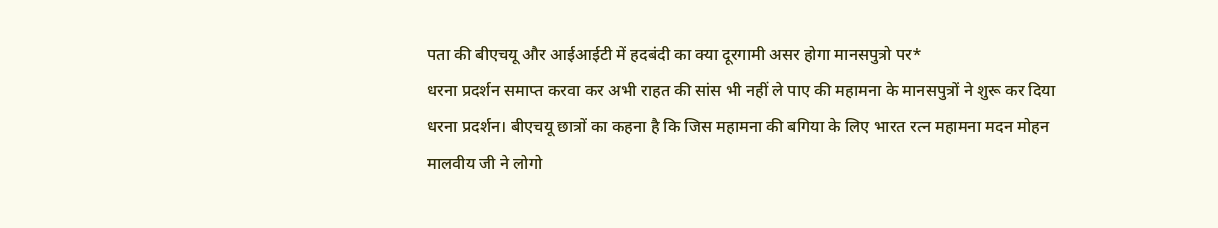पता की बीएचयू और आईआईटी में हदबंदी का क्या दूरगामी असर होगा मानसपुत्रो पर*
धरना प्रदर्शन समाप्त करवा कर अभी राहत की सांस भी नहीं ले पाए की महामना के मानसपुत्रों ने शुरू कर दिया धरना प्रदर्शन। बीएचयू छात्रों का कहना है कि जिस महामना की बगिया के लिए भारत रत्न महामना मदन मोहन मालवीय जी ने लोगो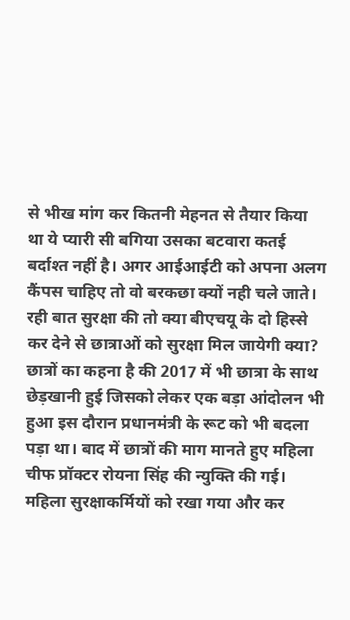से भीख मांग कर कितनी मेहनत से तैयार किया था ये प्यारी सी बगिया उसका बटवारा कतई बर्दाश्त नहीं है। अगर आईआईटी को अपना अलग कैंपस चाहिए तो वो बरकछा क्यों नही चले जाते। रही बात सुरक्षा की तो क्या बीएचयू के दो हिस्से कर देने से छात्राओं को सुरक्षा मिल जायेगी क्या? छात्रों का कहना है की 2017 में भी छात्रा के साथ छेड़खानी हुई जिसको लेकर एक बड़ा आंदोलन भी हुआ इस दौरान प्रधानमंत्री के रूट को भी बदला पड़ा था। बाद में छात्रों की माग मानते हुए महिला चीफ प्रॉक्टर रोयना सिंह की न्युक्ति की गई। महिला सुरक्षाकर्मियों को रखा गया और कर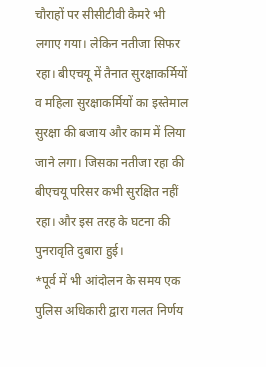चौराहों पर सीसीटीवी कैमरे भी लगाए गया। लेकिन नतीजा सिफर रहा। बीएचयू में तैनात सुरक्षाकर्मियों व महिला सुरक्षाकर्मियों का इस्तेमाल सुरक्षा की बजाय और काम में लिया जाने लगा। जिसका नतीजा रहा की बीएचयू परिसर कभी सुरक्षित नहीं रहा। और इस तरह के घटना की पुनरावृति दुबारा हुई।
*पूर्व में भी आंदोलन के समय एक पुलिस अधिकारी द्वारा गलत निर्णय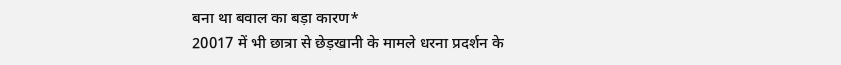बना था बवाल का बड़ा कारण*
20017 में भी छात्रा से छेड़खानी के मामले धरना प्रदर्शन के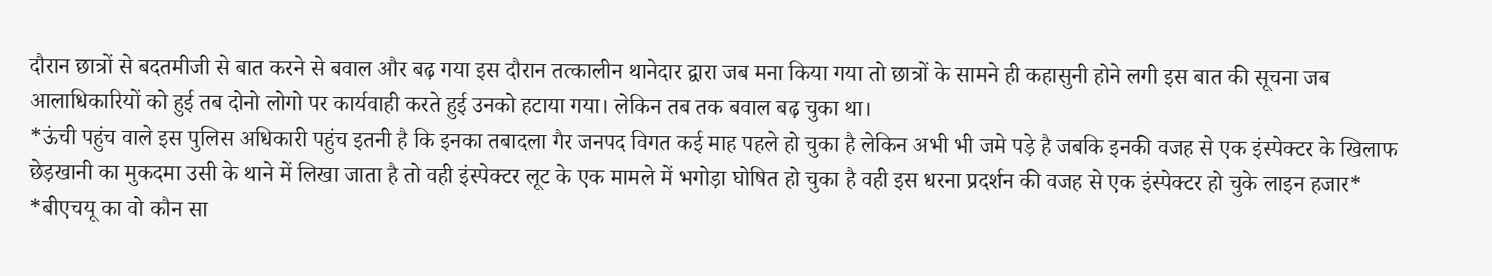दौरान छात्रों से बदतमीजी से बात करने से बवाल और बढ़ गया इस दौरान तत्कालीन थानेदार द्वारा जब मना किया गया तो छात्रों के सामने ही कहासुनी होने लगी इस बात की सूचना जब आलाधिकारियों को हुई तब दोनो लोगो पर कार्यवाही करते हुई उनको हटाया गया। लेकिन तब तक बवाल बढ़ चुका था।
*ऊंची पहुंच वाले इस पुलिस अधिकारी पहुंच इतनी है कि इनका तबादला गैर जनपद विगत कई माह पहले हो चुका है लेकिन अभी भी जमे पड़े है जबकि इनकी वजह से एक इंस्पेक्टर के खिलाफ छेड़खानी का मुकदमा उसी के थाने में लिखा जाता है तो वही इंस्पेक्टर लूट के एक मामले में भगोड़ा घोषित हो चुका है वही इस धरना प्रदर्शन की वजह से एक इंस्पेक्टर हो चुके लाइन हजार*
*बीएचयू का वो कौन सा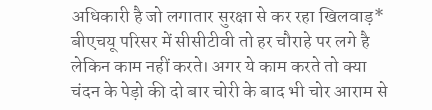अधिकारी है जो लगातार सुरक्षा से कर रहा खिलवाड़*
बीएचयू परिसर में सीसीटीवी तो हर चौराहे पर लगे है लेकिन काम नहीं करते। अगर ये काम करते तो क्या चंदन के पेड़ो की दो बार चोरी के बाद भी चोर आराम से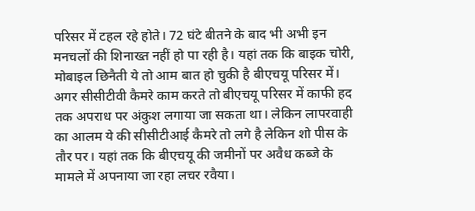परिसर में टहल रहे होते। 72 घंटे बीतने के बाद भी अभी इन मनचलों की शिनाख्त नहीं हो पा रही है। यहां तक कि बाइक चोरी, मोबाइल छिनैती ये तो आम बात हो चुकी है बीएचयू परिसर में। अगर सीसीटीवी कैमरे काम करते तो बीएचयू परिसर में काफी हद तक अपराध पर अंकुश लगाया जा सकता था। लेकिन लापरवाही का आलम ये की सीसीटीआई कैमरे तो लगे है लेकिन शो पीस के तौर पर। यहां तक कि बीएचयू की जमीनों पर अवैध कब्जे के मामले में अपनाया जा रहा लचर रवैया।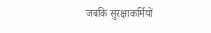जबकि सुरक्षाकर्मियों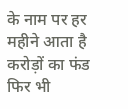के नाम पर हर महीने आता है करोड़ों का फंड फिर भी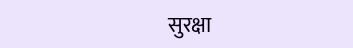सुरक्षा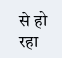से हो रहा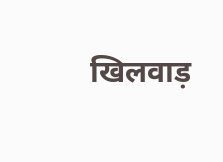खिलवाड़